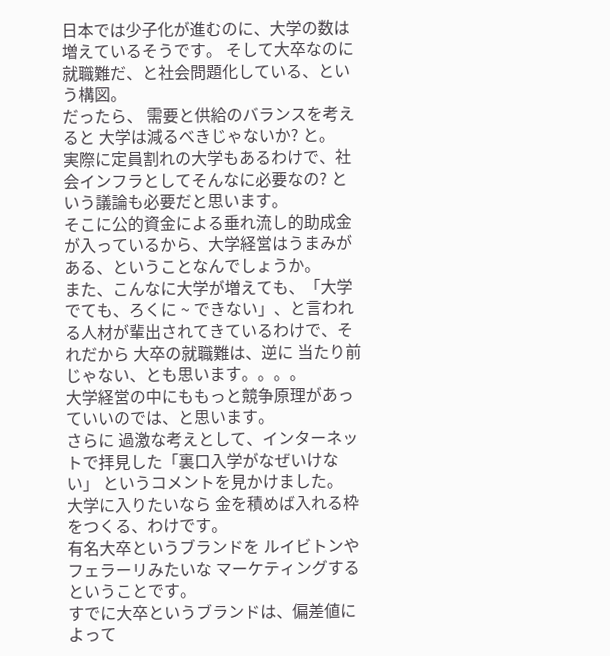日本では少子化が進むのに、大学の数は増えているそうです。 そして大卒なのに就職難だ、と社会問題化している、という構図。
だったら、 需要と供給のバランスを考えると 大学は減るべきじゃないか? と。
実際に定員割れの大学もあるわけで、社会インフラとしてそんなに必要なの? という議論も必要だと思います。
そこに公的資金による垂れ流し的助成金が入っているから、大学経営はうまみがある、ということなんでしょうか。
また、こんなに大学が増えても、「大学でても、ろくに ~ できない」、と言われる人材が輩出されてきているわけで、それだから 大卒の就職難は、逆に 当たり前じゃない、とも思います。。。。
大学経営の中にももっと競争原理があっていいのでは、と思います。
さらに 過激な考えとして、インターネットで拝見した「裏口入学がなぜいけない」 というコメントを見かけました。
大学に入りたいなら 金を積めば入れる枠をつくる、わけです。
有名大卒というブランドを ルイビトンやフェラーリみたいな マーケティングするということです。
すでに大卒というブランドは、偏差値によって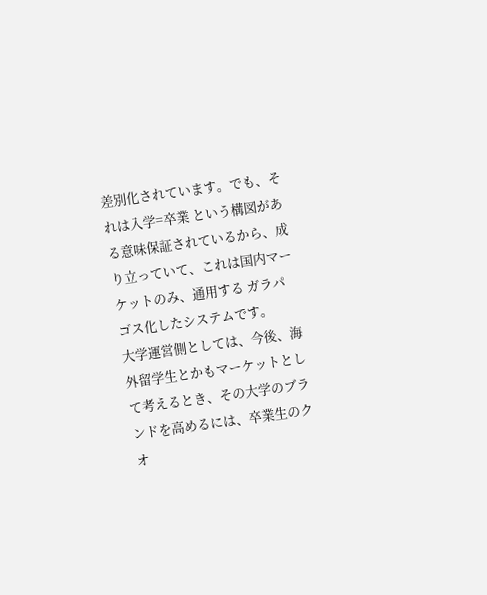差別化されています。でも、それは入学=卒業 という構図がある意味保証されているから、成り立っていて、これは国内マーケットのみ、通用する ガラパゴス化したシステムです。
大学運営側としては、今後、海外留学生とかもマーケットとして考えるとき、その大学のブランドを高めるには、卒業生のクオ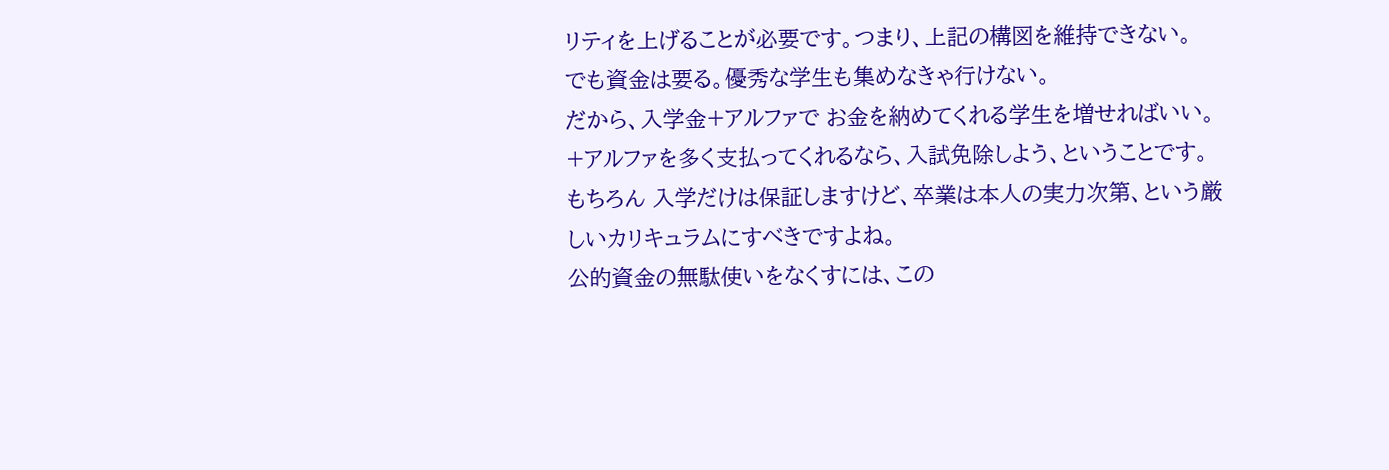リティを上げることが必要です。つまり、上記の構図を維持できない。
でも資金は要る。優秀な学生も集めなきゃ行けない。
だから、入学金+アルファで お金を納めてくれる学生を増せればいい。+アルファを多く支払ってくれるなら、入試免除しよう、ということです。
もちろん 入学だけは保証しますけど、卒業は本人の実力次第、という厳しいカリキュラムにすべきですよね。
公的資金の無駄使いをなくすには、この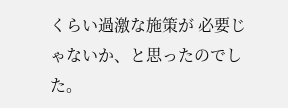くらい過激な施策が 必要じゃないか、と思ったのでした。